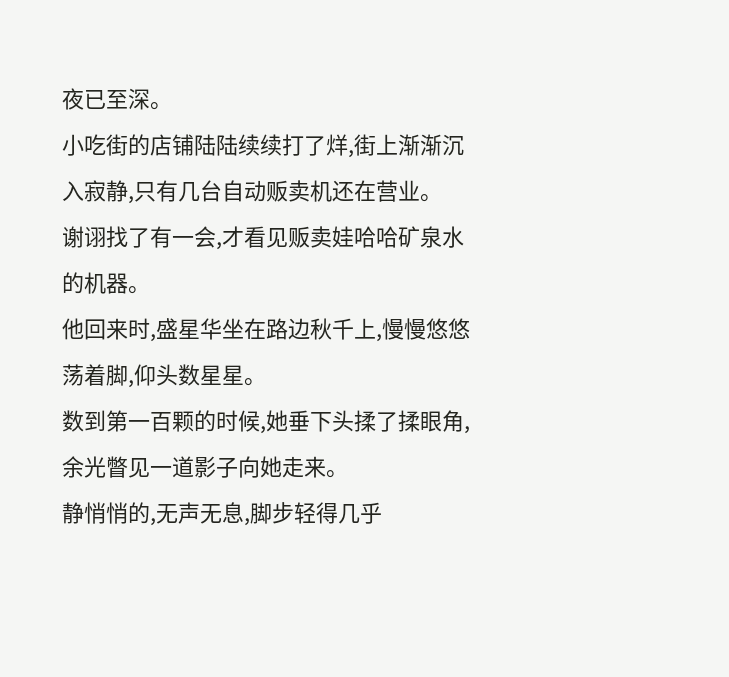夜已至深。
小吃街的店铺陆陆续续打了烊,街上渐渐沉入寂静,只有几台自动贩卖机还在营业。
谢诩找了有一会,才看见贩卖娃哈哈矿泉水的机器。
他回来时,盛星华坐在路边秋千上,慢慢悠悠荡着脚,仰头数星星。
数到第一百颗的时候,她垂下头揉了揉眼角,余光瞥见一道影子向她走来。
静悄悄的,无声无息,脚步轻得几乎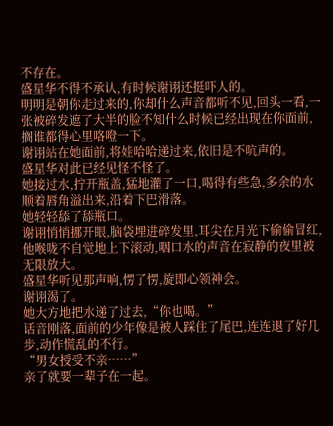不存在。
盛星华不得不承认,有时候谢诩还挺吓人的。
明明是朝你走过来的,你却什么声音都听不见,回头一看,一张被碎发遮了大半的脸不知什么时候已经出现在你面前,搁谁都得心里咯噔一下。
谢诩站在她面前,将娃哈哈递过来,依旧是不吭声的。
盛星华对此已经见怪不怪了。
她接过水,拧开瓶盖,猛地灌了一口,喝得有些急,多余的水顺着唇角溢出来,沿着下巴滑落。
她轻轻舔了舔瓶口。
谢诩悄悄挪开眼,脑袋埋进碎发里,耳尖在月光下偷偷冒红,他喉咙不自觉地上下滚动,咽口水的声音在寂静的夜里被无限放大。
盛星华听见那声响,愣了愣,旋即心领神会。
谢诩渴了。
她大方地把水递了过去,“你也喝。”
话音刚落,面前的少年像是被人踩住了尾巴,连连退了好几步,动作慌乱的不行。
“男女授受不亲……”
亲了就要一辈子在一起。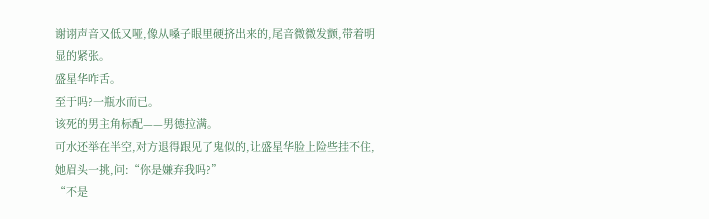谢诩声音又低又哑,像从嗓子眼里硬挤出来的,尾音微微发颤,带着明显的紧张。
盛星华咋舌。
至于吗?一瓶水而已。
该死的男主角标配——男德拉满。
可水还举在半空,对方退得跟见了鬼似的,让盛星华脸上险些挂不住,她眉头一挑,问:“你是嫌弃我吗?”
“不是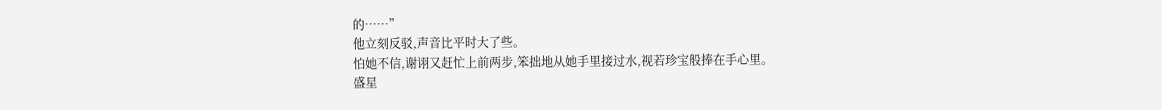的……”
他立刻反驳,声音比平时大了些。
怕她不信,谢诩又赶忙上前两步,笨拙地从她手里接过水,视若珍宝般捧在手心里。
盛星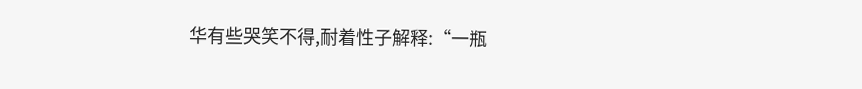华有些哭笑不得,耐着性子解释:“一瓶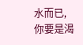水而已,你要是渴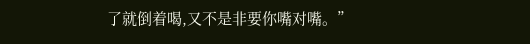了就倒着喝,又不是非要你嘴对嘴。”